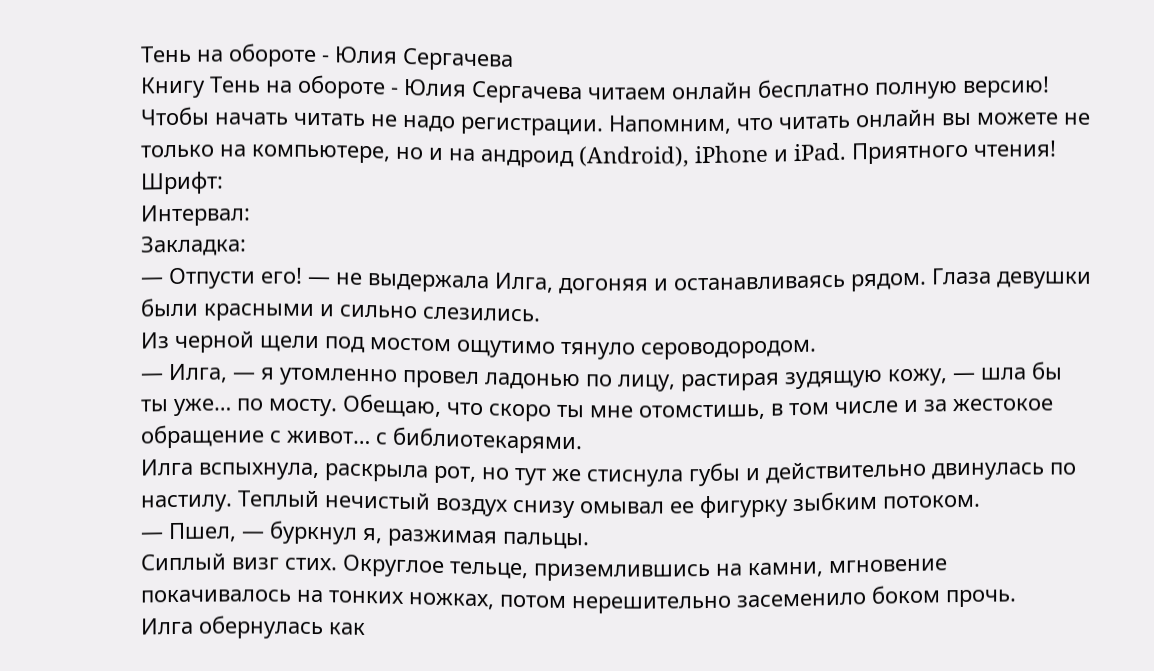Тень на обороте - Юлия Сергачева
Книгу Тень на обороте - Юлия Сергачева читаем онлайн бесплатно полную версию! Чтобы начать читать не надо регистрации. Напомним, что читать онлайн вы можете не только на компьютере, но и на андроид (Android), iPhone и iPad. Приятного чтения!
Шрифт:
Интервал:
Закладка:
— Отпусти его! — не выдержала Илга, догоняя и останавливаясь рядом. Глаза девушки были красными и сильно слезились.
Из черной щели под мостом ощутимо тянуло сероводородом.
— Илга, — я утомленно провел ладонью по лицу, растирая зудящую кожу, — шла бы ты уже… по мосту. Обещаю, что скоро ты мне отомстишь, в том числе и за жестокое обращение с живот… с библиотекарями.
Илга вспыхнула, раскрыла рот, но тут же стиснула губы и действительно двинулась по настилу. Теплый нечистый воздух снизу омывал ее фигурку зыбким потоком.
— Пшел, — буркнул я, разжимая пальцы.
Сиплый визг стих. Округлое тельце, приземлившись на камни, мгновение покачивалось на тонких ножках, потом нерешительно засеменило боком прочь.
Илга обернулась как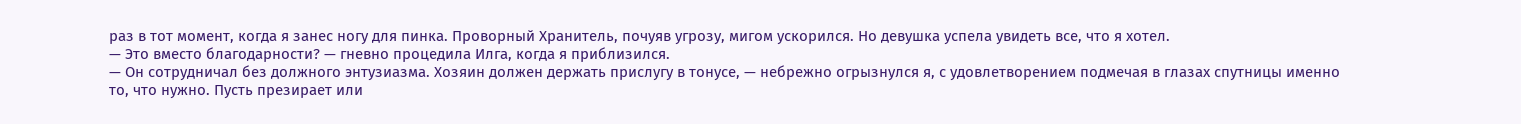раз в тот момент, когда я занес ногу для пинка. Проворный Хранитель, почуяв угрозу, мигом ускорился. Но девушка успела увидеть все, что я хотел.
— Это вместо благодарности? — гневно процедила Илга, когда я приблизился.
— Он сотрудничал без должного энтузиазма. Хозяин должен держать прислугу в тонусе, — небрежно огрызнулся я, с удовлетворением подмечая в глазах спутницы именно то, что нужно. Пусть презирает или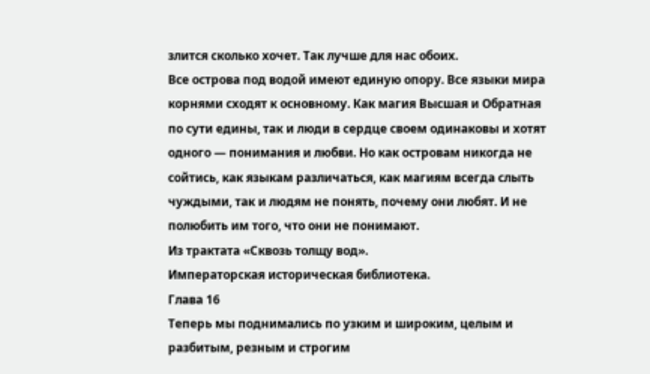злится сколько хочет. Так лучше для нас обоих.
Все острова под водой имеют единую опору. Все языки мира корнями сходят к основному. Как магия Высшая и Обратная по сути едины, так и люди в сердце своем одинаковы и хотят одного — понимания и любви. Но как островам никогда не сойтись, как языкам различаться, как магиям всегда слыть чуждыми, так и людям не понять, почему они любят. И не полюбить им того, что они не понимают.
Из трактата «Сквозь толщу вод».
Императорская историческая библиотека.
Глава 16
Теперь мы поднимались по узким и широким, целым и разбитым, резным и строгим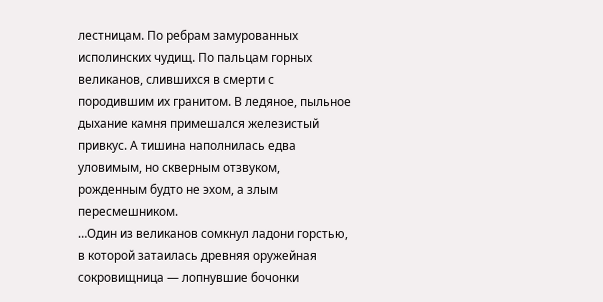лестницам. По ребрам замурованных исполинских чудищ. По пальцам горных великанов, слившихся в смерти с породившим их гранитом. В ледяное, пыльное дыхание камня примешался железистый привкус. А тишина наполнилась едва уловимым, но скверным отзвуком, рожденным будто не эхом, а злым пересмешником.
…Один из великанов сомкнул ладони горстью, в которой затаилась древняя оружейная сокровищница — лопнувшие бочонки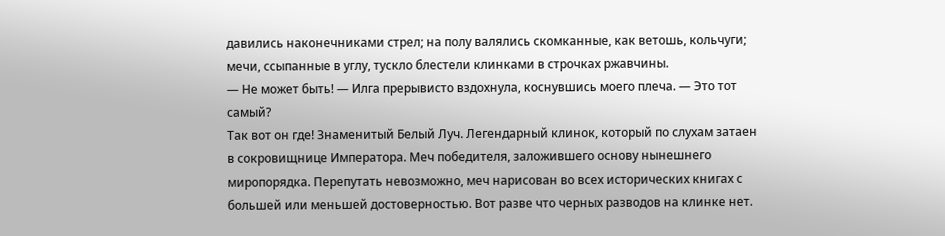давились наконечниками стрел; на полу валялись скомканные, как ветошь, кольчуги; мечи, ссыпанные в углу, тускло блестели клинками в строчках ржавчины.
— Не может быть! — Илга прерывисто вздохнула, коснувшись моего плеча. — Это тот самый?
Так вот он где! Знаменитый Белый Луч. Легендарный клинок, который по слухам затаен в сокровищнице Императора. Меч победителя, заложившего основу нынешнего миропорядка. Перепутать невозможно, меч нарисован во всех исторических книгах с большей или меньшей достоверностью. Вот разве что черных разводов на клинке нет.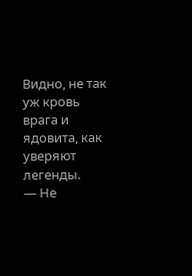Видно, не так уж кровь врага и ядовита, как уверяют легенды.
— Не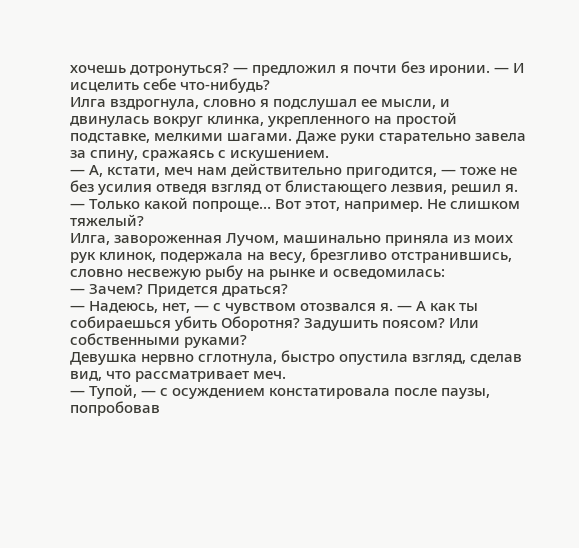хочешь дотронуться? — предложил я почти без иронии. — И исцелить себе что-нибудь?
Илга вздрогнула, словно я подслушал ее мысли, и двинулась вокруг клинка, укрепленного на простой подставке, мелкими шагами. Даже руки старательно завела за спину, сражаясь с искушением.
— А, кстати, меч нам действительно пригодится, — тоже не без усилия отведя взгляд от блистающего лезвия, решил я. — Только какой попроще… Вот этот, например. Не слишком тяжелый?
Илга, завороженная Лучом, машинально приняла из моих рук клинок, подержала на весу, брезгливо отстранившись, словно несвежую рыбу на рынке и осведомилась:
— Зачем? Придется драться?
— Надеюсь, нет, — с чувством отозвался я. — А как ты собираешься убить Оборотня? Задушить поясом? Или собственными руками?
Девушка нервно сглотнула, быстро опустила взгляд, сделав вид, что рассматривает меч.
— Тупой, — с осуждением констатировала после паузы, попробовав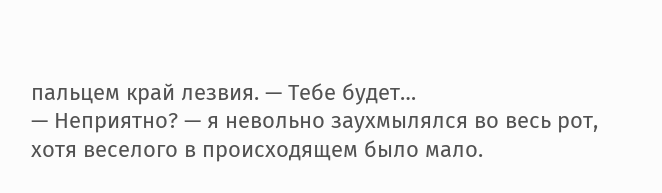пальцем край лезвия. — Тебе будет…
— Неприятно? — я невольно заухмылялся во весь рот, хотя веселого в происходящем было мало.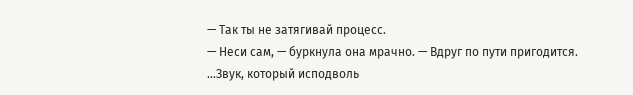— Так ты не затягивай процесс.
— Неси сам, — буркнула она мрачно. — Вдруг по пути пригодится.
…Звук, который исподволь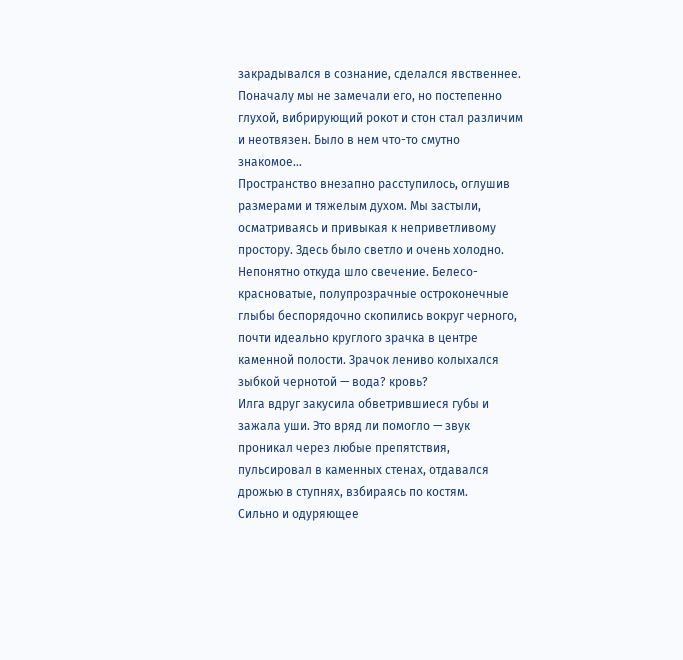закрадывался в сознание, сделался явственнее. Поначалу мы не замечали его, но постепенно глухой, вибрирующий рокот и стон стал различим и неотвязен. Было в нем что-то смутно знакомое…
Пространство внезапно расступилось, оглушив размерами и тяжелым духом. Мы застыли, осматриваясь и привыкая к неприветливому простору. Здесь было светло и очень холодно. Непонятно откуда шло свечение. Белесо-красноватые, полупрозрачные остроконечные глыбы беспорядочно скопились вокруг черного, почти идеально круглого зрачка в центре каменной полости. Зрачок лениво колыхался зыбкой чернотой — вода? кровь?
Илга вдруг закусила обветрившиеся губы и зажала уши. Это вряд ли помогло — звук проникал через любые препятствия, пульсировал в каменных стенах, отдавался дрожью в ступнях, взбираясь по костям.
Сильно и одуряющее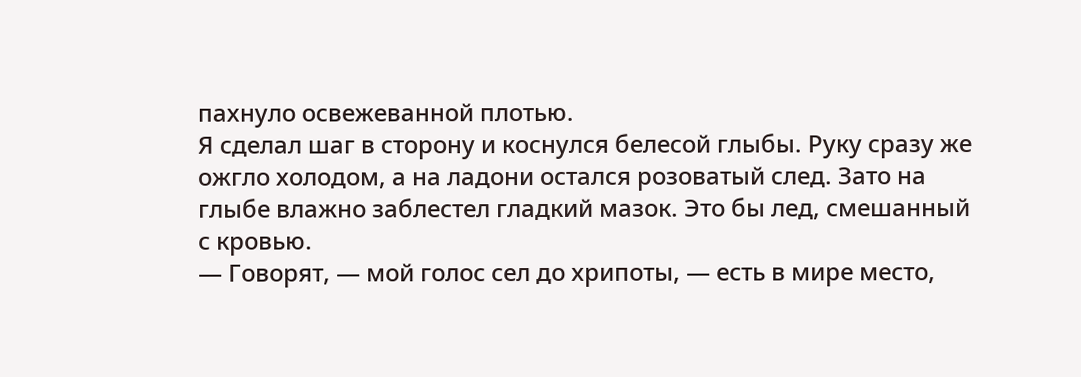пахнуло освежеванной плотью.
Я сделал шаг в сторону и коснулся белесой глыбы. Руку сразу же ожгло холодом, а на ладони остался розоватый след. Зато на глыбе влажно заблестел гладкий мазок. Это бы лед, смешанный с кровью.
— Говорят, — мой голос сел до хрипоты, — есть в мире место,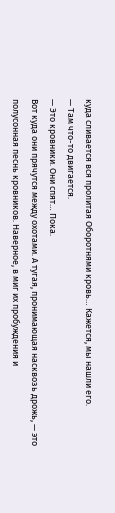куда сливается вся пролитая Оборотнями кровь… Кажется, мы нашли его.
— Там что-то двигается.
— Это кровники. Они спят… Пока.
Вот куда они прячутся между охотами. А тугая, пронимающая насквозь дрожь, — это полусонная песнь кровников. Наверное, в миг их пробуждения и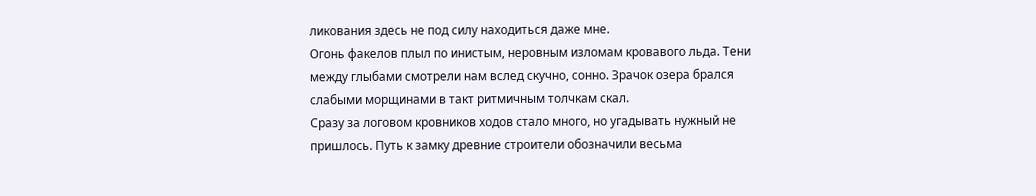ликования здесь не под силу находиться даже мне.
Огонь факелов плыл по инистым, неровным изломам кровавого льда. Тени между глыбами смотрели нам вслед скучно, сонно. Зрачок озера брался слабыми морщинами в такт ритмичным толчкам скал.
Сразу за логовом кровников ходов стало много, но угадывать нужный не пришлось. Путь к замку древние строители обозначили весьма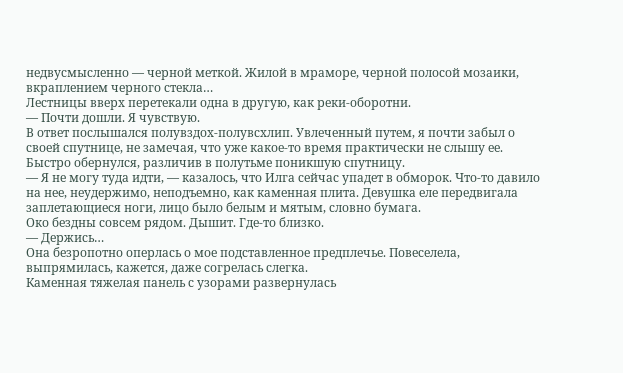недвусмысленно — черной меткой. Жилой в мраморе, черной полосой мозаики, вкраплением черного стекла…
Лестницы вверх перетекали одна в другую, как реки-оборотни.
— Почти дошли. Я чувствую.
В ответ послышался полувздох-полувсхлип. Увлеченный путем, я почти забыл о своей спутнице, не замечая, что уже какое-то время практически не слышу ее. Быстро обернулся, различив в полутьме поникшую спутницу.
— Я не могу туда идти, — казалось, что Илга сейчас упадет в обморок. Что-то давило на нее, неудержимо, неподъемно, как каменная плита. Девушка еле передвигала заплетающиеся ноги, лицо было белым и мятым, словно бумага.
Око бездны совсем рядом. Дышит. Где-то близко.
— Держись…
Она безропотно оперлась о мое подставленное предплечье. Повеселела, выпрямилась, кажется, даже согрелась слегка.
Каменная тяжелая панель с узорами развернулась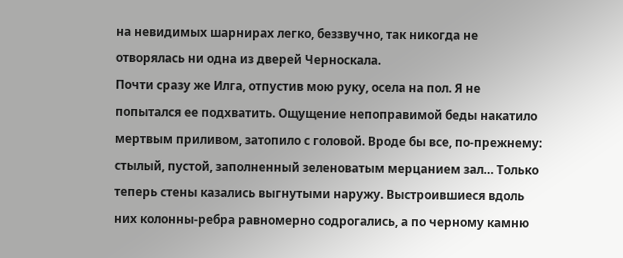на невидимых шарнирах легко, беззвучно, так никогда не отворялась ни одна из дверей Черноскала.
Почти сразу же Илга, отпустив мою руку, осела на пол. Я не попытался ее подхватить. Ощущение непоправимой беды накатило мертвым приливом, затопило с головой. Вроде бы все, по-прежнему: стылый, пустой, заполненный зеленоватым мерцанием зал… Только теперь стены казались выгнутыми наружу. Выстроившиеся вдоль них колонны-ребра равномерно содрогались, а по черному камню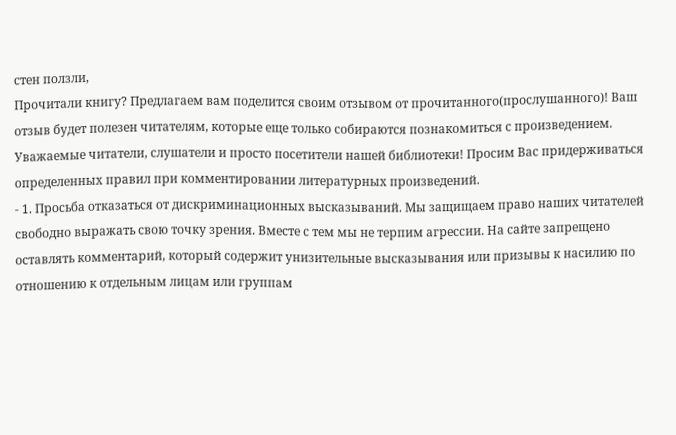стен ползли,
Прочитали книгу? Предлагаем вам поделится своим отзывом от прочитанного(прослушанного)! Ваш отзыв будет полезен читателям, которые еще только собираются познакомиться с произведением.
Уважаемые читатели, слушатели и просто посетители нашей библиотеки! Просим Вас придерживаться определенных правил при комментировании литературных произведений.
- 1. Просьба отказаться от дискриминационных высказываний. Мы защищаем право наших читателей свободно выражать свою точку зрения. Вместе с тем мы не терпим агрессии. На сайте запрещено оставлять комментарий, который содержит унизительные высказывания или призывы к насилию по отношению к отдельным лицам или группам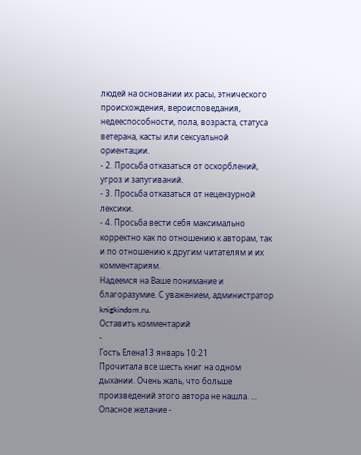людей на основании их расы, этнического происхождения, вероисповедания, недееспособности, пола, возраста, статуса ветерана, касты или сексуальной ориентации.
- 2. Просьба отказаться от оскорблений, угроз и запугиваний.
- 3. Просьба отказаться от нецензурной лексики.
- 4. Просьба вести себя максимально корректно как по отношению к авторам, так и по отношению к другим читателям и их комментариям.
Надеемся на Ваше понимание и благоразумие. С уважением, администратор knigkindom.ru.
Оставить комментарий
-
Гость Елена13 январь 10:21
Прочитала все шесть книг на одном дыхании. Очень жаль, что больше произведений этого автора не нашла. ...
Опасное желание -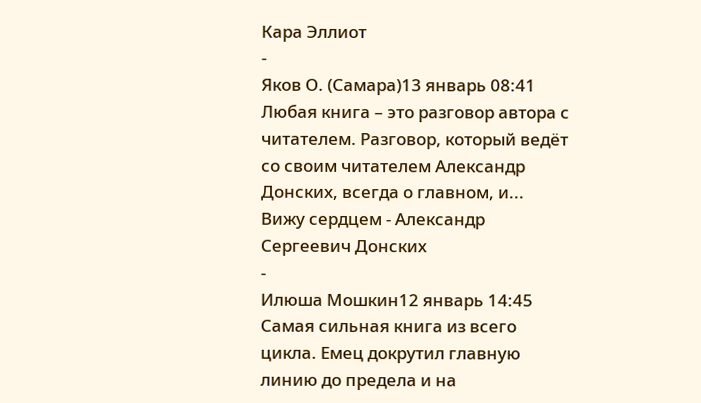Кара Эллиот
-
Яков О. (Самара)13 январь 08:41
Любая книга – это разговор автора с читателем. Разговор, который ведёт со своим читателем Александр Донских, всегда о главном, и...
Вижу сердцем - Александр Сергеевич Донских
-
Илюша Мошкин12 январь 14:45
Самая сильная книга из всего цикла. Емец докрутил главную линию до предела и на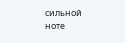сильной ноте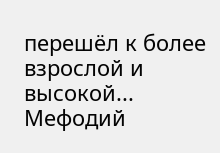перешёл к более взрослой и высокой...
Мефодий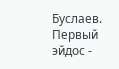Буслаев. Первый эйдос -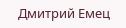Дмитрий Емец